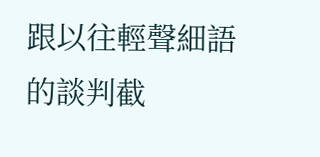跟以往輕聲細語的談判截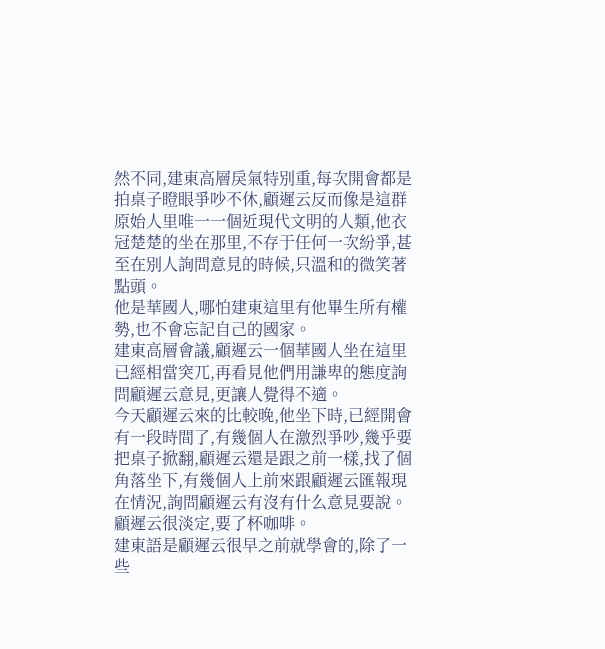然不同,建東高層戾氣特別重,每次開會都是拍桌子瞪眼爭吵不休,顧遲云反而像是這群原始人里唯一一個近現代文明的人類,他衣冠楚楚的坐在那里,不存于任何一次紛爭,甚至在別人詢問意見的時候,只溫和的微笑著點頭。
他是華國人,哪怕建東這里有他畢生所有權勢,也不會忘記自己的國家。
建東高層會議,顧遲云一個華國人坐在這里已經相當突兀,再看見他們用謙卑的態度詢問顧遲云意見,更讓人覺得不適。
今天顧遲云來的比較晚,他坐下時,已經開會有一段時間了,有幾個人在激烈爭吵,幾乎要把桌子掀翻,顧遲云還是跟之前一樣,找了個角落坐下,有幾個人上前來跟顧遲云匯報現在情況,詢問顧遲云有沒有什么意見要說。
顧遲云很淡定,要了杯咖啡。
建東語是顧遲云很早之前就學會的,除了一些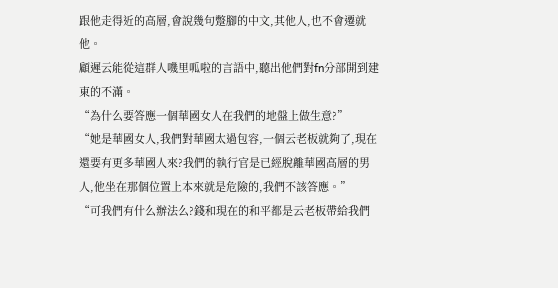跟他走得近的高層,會說幾句蹩腳的中文,其他人,也不會遷就他。
顧遲云能從這群人嘰里呱啦的言語中,聽出他們對fn分部開到建東的不滿。
“為什么要答應一個華國女人在我們的地盤上做生意?”
“她是華國女人,我們對華國太過包容,一個云老板就夠了,現在還要有更多華國人來?我們的執行官是已經脫離華國高層的男人,他坐在那個位置上本來就是危險的,我們不該答應。”
“可我們有什么辦法么?錢和現在的和平都是云老板帶給我們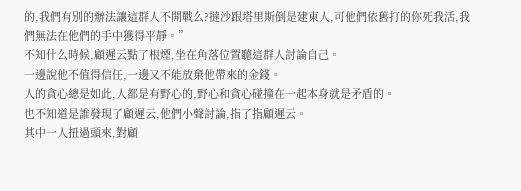的,我們有別的辦法讓這群人不開戰么?撻沙跟塔里斯倒是建東人,可他們依舊打的你死我活,我們無法在他們的手中獲得平靜。”
不知什么時候,顧遲云點了根煙,坐在角落位置聽這群人討論自己。
一邊說他不值得信任,一邊又不能放棄他帶來的金錢。
人的貪心總是如此,人都是有野心的,野心和貪心碰撞在一起本身就是矛盾的。
也不知道是誰發現了顧遲云,他們小聲討論,指了指顧遲云。
其中一人扭過頭來,對顧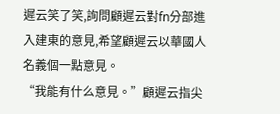遲云笑了笑,詢問顧遲云對fn分部進入建東的意見,希望顧遲云以華國人名義個一點意見。
“我能有什么意見。”顧遲云指尖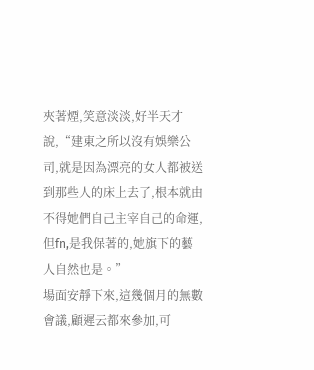夾著煙,笑意淡淡,好半天才說,“建東之所以沒有娛樂公司,就是因為漂亮的女人都被送到那些人的床上去了,根本就由不得她們自己主宰自己的命運,但fn,是我保著的,她旗下的藝人自然也是。”
場面安靜下來,這幾個月的無數會議,顧遲云都來參加,可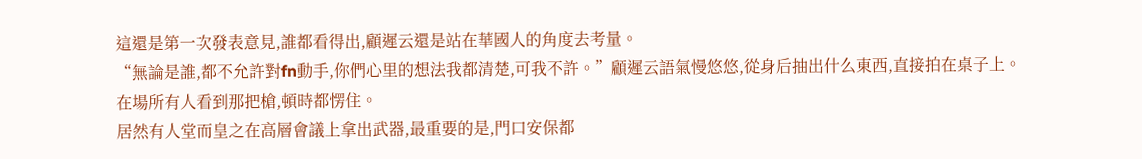這還是第一次發表意見,誰都看得出,顧遲云還是站在華國人的角度去考量。
“無論是誰,都不允許對fn動手,你們心里的想法我都清楚,可我不許。”顧遲云語氣慢悠悠,從身后抽出什么東西,直接拍在桌子上。
在場所有人看到那把槍,頓時都愣住。
居然有人堂而皇之在高層會議上拿出武器,最重要的是,門口安保都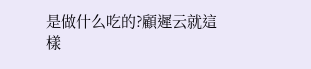是做什么吃的?顧遲云就這樣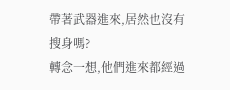帶著武器進來,居然也沒有搜身嗎?
轉念一想,他們進來都經過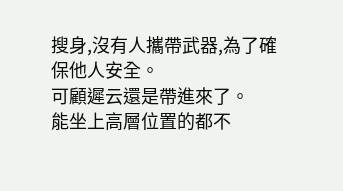搜身,沒有人攜帶武器,為了確保他人安全。
可顧遲云還是帶進來了。
能坐上高層位置的都不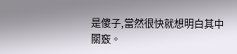是傻子,當然很快就想明白其中關竅。